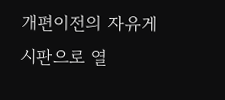개편이전의 자유게시판으로 열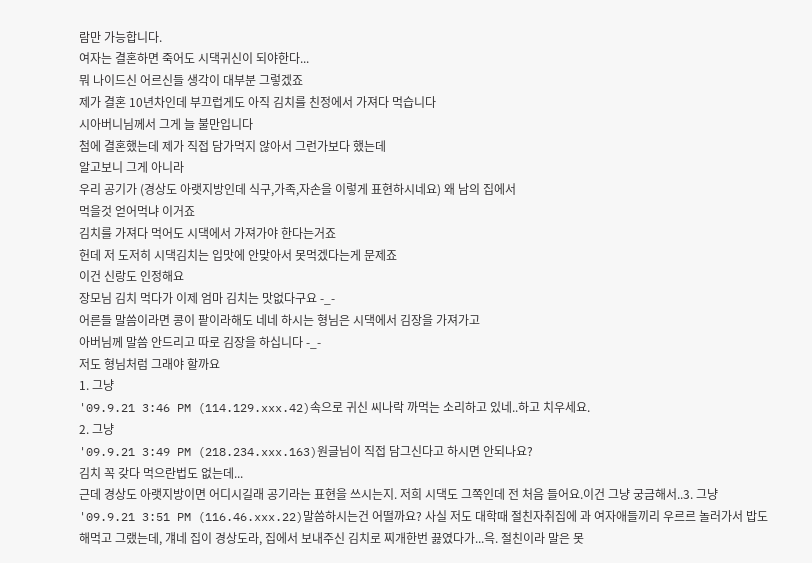람만 가능합니다.
여자는 결혼하면 죽어도 시댁귀신이 되야한다...
뭐 나이드신 어르신들 생각이 대부분 그렇겠죠
제가 결혼 10년차인데 부끄럽게도 아직 김치를 친정에서 가져다 먹습니다
시아버니님께서 그게 늘 불만입니다
첨에 결혼했는데 제가 직접 담가먹지 않아서 그런가보다 했는데
알고보니 그게 아니라
우리 공기가 (경상도 아랫지방인데 식구,가족,자손을 이렇게 표현하시네요) 왜 남의 집에서
먹을것 얻어먹냐 이거죠
김치를 가져다 먹어도 시댁에서 가져가야 한다는거죠
헌데 저 도저히 시댁김치는 입맛에 안맞아서 못먹겠다는게 문제죠
이건 신랑도 인정해요
장모님 김치 먹다가 이제 엄마 김치는 맛없다구요 -_-
어른들 말씀이라면 콩이 팥이라해도 네네 하시는 형님은 시댁에서 김장을 가져가고
아버님께 말씀 안드리고 따로 김장을 하십니다 -_-
저도 형님처럼 그래야 할까요
1. 그냥
'09.9.21 3:46 PM (114.129.xxx.42)속으로 귀신 씨나락 까먹는 소리하고 있네..하고 치우세요.
2. 그냥
'09.9.21 3:49 PM (218.234.xxx.163)원글님이 직접 담그신다고 하시면 안되나요?
김치 꼭 갖다 먹으란법도 없는데...
근데 경상도 아랫지방이면 어디시길래 공기라는 표현을 쓰시는지. 저희 시댁도 그쪽인데 전 처음 들어요.이건 그냥 궁금해서..3. 그냥
'09.9.21 3:51 PM (116.46.xxx.22)말씀하시는건 어떨까요? 사실 저도 대학때 절친자취집에 과 여자애들끼리 우르르 놀러가서 밥도 해먹고 그랬는데, 걔네 집이 경상도라, 집에서 보내주신 김치로 찌개한번 끓였다가...윽. 절친이라 말은 못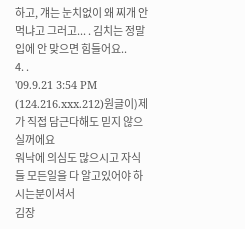하고, 걔는 눈치없이 왜 찌개 안 먹냐고 그러고... . 김치는 정말 입에 안 맞으면 힘들어요..
4. .
'09.9.21 3:54 PM (124.216.xxx.212)원글이)제가 직접 담근다해도 믿지 않으실꺼에요
워낙에 의심도 많으시고 자식들 모든일을 다 알고있어야 하시는분이셔서
김장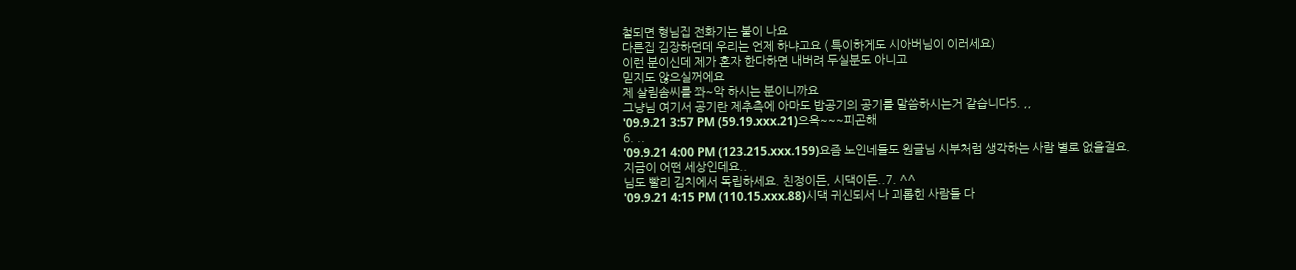철되면 형님집 전화기는 불이 나요
다른집 김장하던데 우리는 언제 하냐고요 ( 특이하게도 시아버님이 이러세요)
이런 분이신데 제가 혼자 한다하면 내버려 두실분도 아니고
믿지도 않으실꺼에요
제 살림솜씨를 쫘~악 하시는 분이니까요
그냥님 여기서 공기란 제추측에 아마도 밥공기의 공기를 말씀하시는거 같습니다5. ,,
'09.9.21 3:57 PM (59.19.xxx.21)으윽~~~피곤해
6. ..
'09.9.21 4:00 PM (123.215.xxx.159)요즘 노인네들도 원글님 시부처럼 생각하는 사람 별로 없을걸요.
지금이 어떤 세상인데요..
님도 빨리 김치에서 독립하세요. 친정이든, 시댁이든..7. ^^
'09.9.21 4:15 PM (110.15.xxx.88)시댁 귀신되서 나 괴롭힌 사람들 다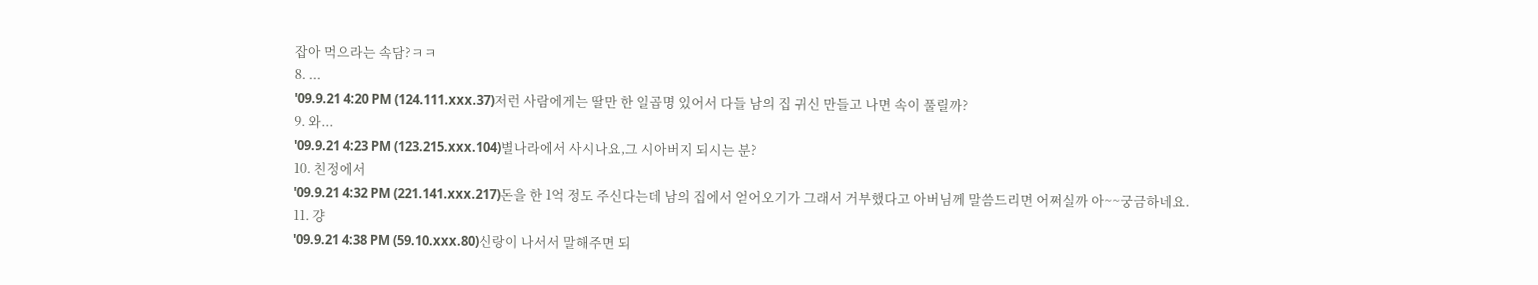잡아 먹으라는 속담?ㅋㅋ
8. ...
'09.9.21 4:20 PM (124.111.xxx.37)저런 사람에게는 딸만 한 일곱명 있어서 다들 남의 집 귀신 만들고 나면 속이 풀릴까?
9. 와...
'09.9.21 4:23 PM (123.215.xxx.104)별나라에서 사시나요,그 시아버지 되시는 분?
10. 친정에서
'09.9.21 4:32 PM (221.141.xxx.217)돈을 한 1억 정도 주신다는데 남의 집에서 얻어오기가 그래서 거부했다고 아버님께 말씀드리면 어쩌실까 아~~궁금하네요.
11. 걍
'09.9.21 4:38 PM (59.10.xxx.80)신랑이 나서서 말해주면 되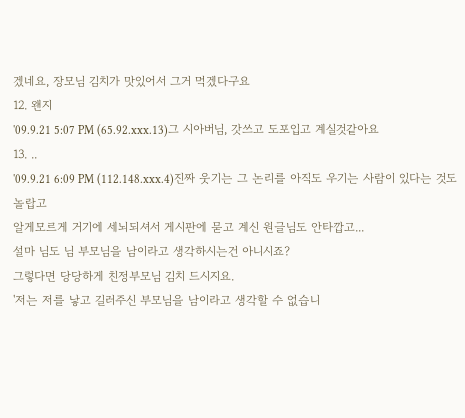겠네요, 장모님 김치가 맛있어서 그거 먹겠다구요
12. 왠지
'09.9.21 5:07 PM (65.92.xxx.13)그 시아버님, 갓쓰고 도포입고 계실것같아요
13. ..
'09.9.21 6:09 PM (112.148.xxx.4)진짜 웃기는 그 논리를 아직도 우기는 사람이 있다는 것도 놀랍고
알게모르게 거기에 세뇌되셔서 게시판에 묻고 계신 원글님도 안타깝고...
설마 님도 님 부모님을 남이라고 생각하시는건 아니시죠?
그렇다면 당당하게 친정부모님 김치 드시지요.
'저는 저를 낳고 길러주신 부모님을 남이라고 생각할 수 없습니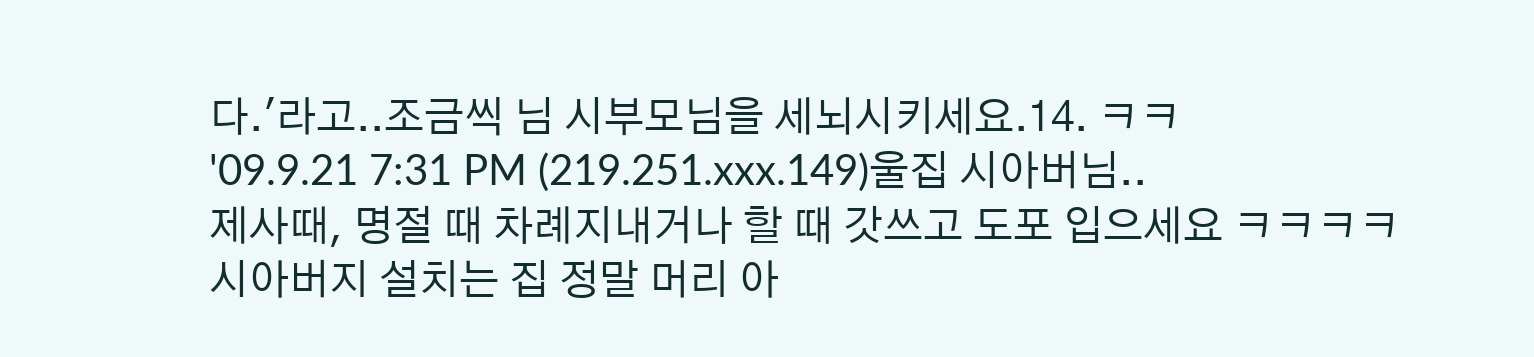다.'라고..조금씩 님 시부모님을 세뇌시키세요.14. ㅋㅋ
'09.9.21 7:31 PM (219.251.xxx.149)울집 시아버님..
제사때, 명절 때 차례지내거나 할 때 갓쓰고 도포 입으세요 ㅋㅋㅋㅋ
시아버지 설치는 집 정말 머리 아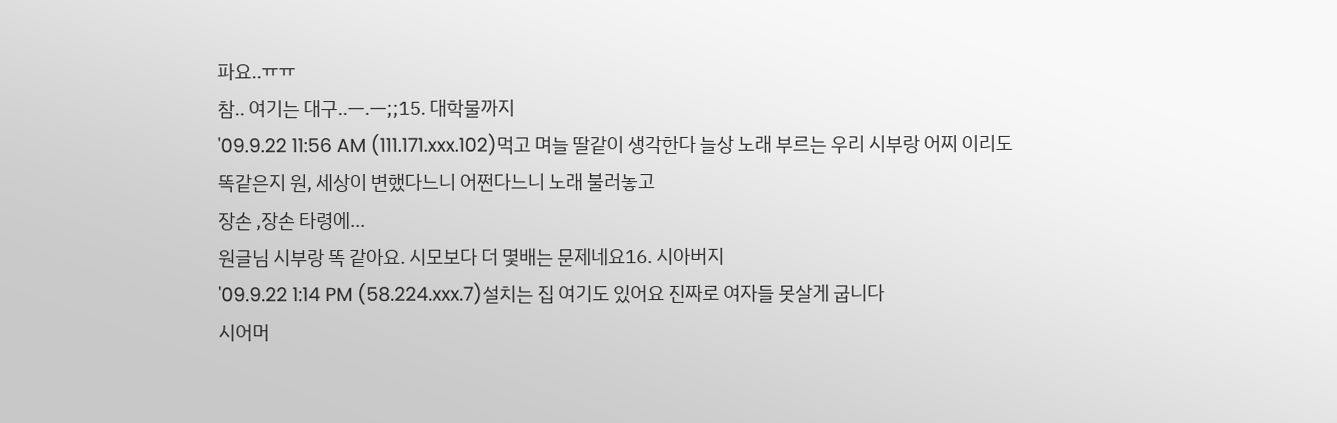파요..ㅠㅠ
참.. 여기는 대구..ㅡ.ㅡ;;15. 대학물까지
'09.9.22 11:56 AM (111.171.xxx.102)먹고 며늘 딸같이 생각한다 늘상 노래 부르는 우리 시부랑 어찌 이리도
똑같은지 원, 세상이 변했다느니 어쩐다느니 노래 불러놓고
장손 ,장손 타령에...
원글님 시부랑 똑 같아요. 시모보다 더 몇배는 문제네요16. 시아버지
'09.9.22 1:14 PM (58.224.xxx.7)설치는 집 여기도 있어요 진짜로 여자들 못살게 굽니다
시어머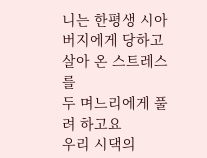니는 한평생 시아버지에게 당하고 살아 온 스트레스를
두 며느리에게 풀려 하고요
우리 시댁의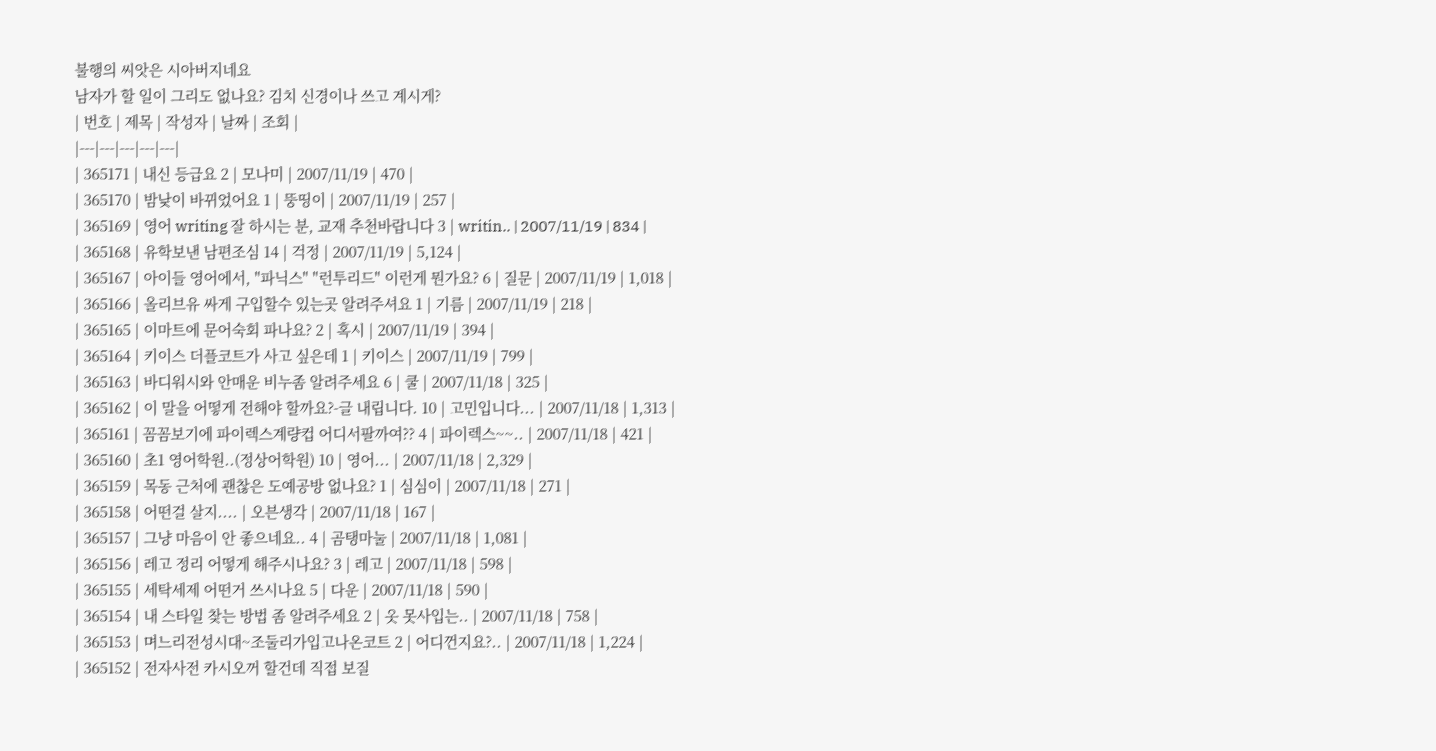불행의 씨앗은 시아버지네요
남자가 할 일이 그리도 없나요? 김치 신경이나 쓰고 계시게?
| 번호 | 제목 | 작성자 | 날짜 | 조회 |
|---|---|---|---|---|
| 365171 | 내신 등급요 2 | 모나미 | 2007/11/19 | 470 |
| 365170 | 밤낮이 바뀌었어요 1 | 뚱띵이 | 2007/11/19 | 257 |
| 365169 | 영어 writing 잘 하시는 분, 교재 추천바랍니다 3 | writin.. | 2007/11/19 | 834 |
| 365168 | 유학보낸 남편조심 14 | 걱정 | 2007/11/19 | 5,124 |
| 365167 | 아이들 영어에서, "파닉스" "런투리드" 이런게 뭔가요? 6 | 질문 | 2007/11/19 | 1,018 |
| 365166 | 올리브유 싸게 구입할수 있는곳 알려주셔요 1 | 기름 | 2007/11/19 | 218 |
| 365165 | 이마트에 문어숙회 파나요? 2 | 혹시 | 2007/11/19 | 394 |
| 365164 | 키이스 더플코트가 사고 싶은데 1 | 키이스 | 2007/11/19 | 799 |
| 365163 | 바디워시와 안매운 비누좀 알려주세요 6 | 쿨 | 2007/11/18 | 325 |
| 365162 | 이 말을 어떻게 전해야 할까요?-글 내립니다. 10 | 고민입니다... | 2007/11/18 | 1,313 |
| 365161 | 꼼꼼보기에 파이렉스계량컵 어디서팔까여?? 4 | 파이렉스~~.. | 2007/11/18 | 421 |
| 365160 | 초1 영어학원..(정상어학원) 10 | 영어... | 2007/11/18 | 2,329 |
| 365159 | 목동 근처에 괜찮은 도예공방 없나요? 1 | 심심이 | 2007/11/18 | 271 |
| 365158 | 어떤걸 살지.... | 오븐생각 | 2007/11/18 | 167 |
| 365157 | 그냥 마음이 안 좋으네요.. 4 | 곰탱마눌 | 2007/11/18 | 1,081 |
| 365156 | 레고 정리 어떻게 해주시나요? 3 | 레고 | 2007/11/18 | 598 |
| 365155 | 세탁세제 어떤거 쓰시나요 5 | 다운 | 2007/11/18 | 590 |
| 365154 | 내 스타일 찾는 방법 좀 알려주세요 2 | 옷 못사입는.. | 2007/11/18 | 758 |
| 365153 | 며느리전성시대~조둘리가입고나온코트 2 | 어디껀지요?.. | 2007/11/18 | 1,224 |
| 365152 | 전자사전 카시오꺼 할건데 직접 보질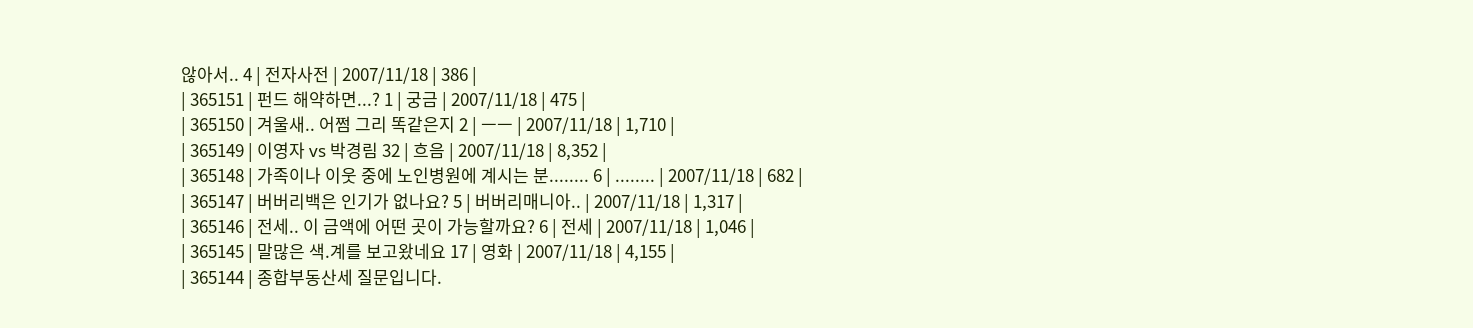않아서.. 4 | 전자사전 | 2007/11/18 | 386 |
| 365151 | 펀드 해약하면...? 1 | 궁금 | 2007/11/18 | 475 |
| 365150 | 겨울새.. 어쩜 그리 똑같은지 2 | ㅡㅡ | 2007/11/18 | 1,710 |
| 365149 | 이영자 vs 박경림 32 | 흐음 | 2007/11/18 | 8,352 |
| 365148 | 가족이나 이웃 중에 노인병원에 계시는 분........ 6 | ........ | 2007/11/18 | 682 |
| 365147 | 버버리백은 인기가 없나요? 5 | 버버리매니아.. | 2007/11/18 | 1,317 |
| 365146 | 전세.. 이 금액에 어떤 곳이 가능할까요? 6 | 전세 | 2007/11/18 | 1,046 |
| 365145 | 말많은 색.계를 보고왔네요 17 | 영화 | 2007/11/18 | 4,155 |
| 365144 | 종합부동산세 질문입니다.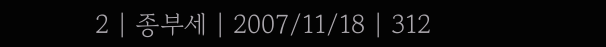2 | 종부세 | 2007/11/18 | 312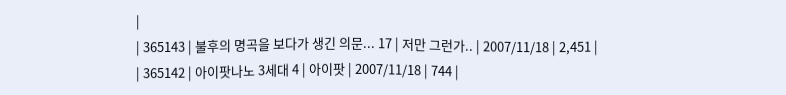|
| 365143 | 불후의 명곡을 보다가 생긴 의문... 17 | 저만 그런가.. | 2007/11/18 | 2,451 |
| 365142 | 아이팟나노 3세대 4 | 아이팟 | 2007/11/18 | 744 |